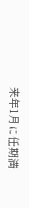来年1月に任期満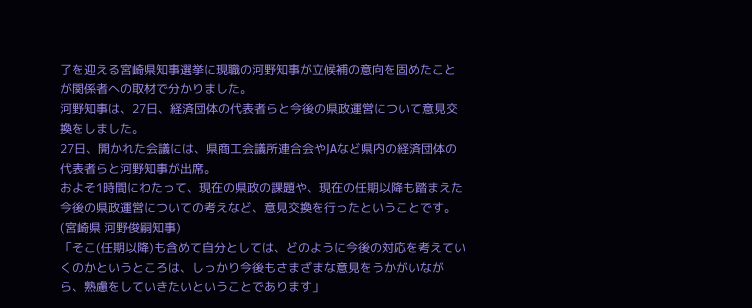了を迎える宮崎県知事選挙に現職の河野知事が立候補の意向を固めたことが関係者への取材で分かりました。
河野知事は、27日、経済団体の代表者らと今後の県政運営について意見交換をしました。
27日、開かれた会議には、県商工会議所連合会やJAなど県内の経済団体の代表者らと河野知事が出席。
およそ1時間にわたって、現在の県政の課題や、現在の任期以降も踏まえた今後の県政運営についての考えなど、意見交換を行ったということです。
(宮崎県 河野俊嗣知事)
「そこ(任期以降)も含めて自分としては、どのように今後の対応を考えていくのかというところは、しっかり今後もさまざまな意見をうかがいながら、熟慮をしていきたいということであります」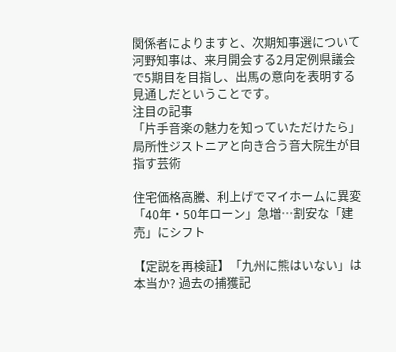関係者によりますと、次期知事選について河野知事は、来月開会する2月定例県議会で5期目を目指し、出馬の意向を表明する見通しだということです。
注目の記事
「片手音楽の魅力を知っていただけたら」局所性ジストニアと向き合う音大院生が目指す芸術

住宅価格高騰、利上げでマイホームに異変 「40年・50年ローン」急増…割安な「建売」にシフト

【定説を再検証】「九州に熊はいない」は本当か? 過去の捕獲記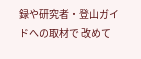録や研究者・登山ガイドへの取材で 改めて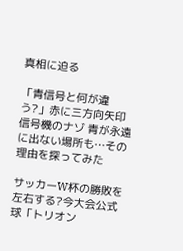真相に迫る

「青信号と何が違う?」赤に三方向矢印 信号機のナゾ 青が永遠に出ない場所も…その理由を探ってみた

サッカーW杯の勝敗を左右する?今大会公式球「トリオン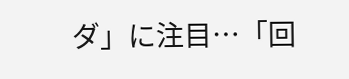ダ」に注目…「回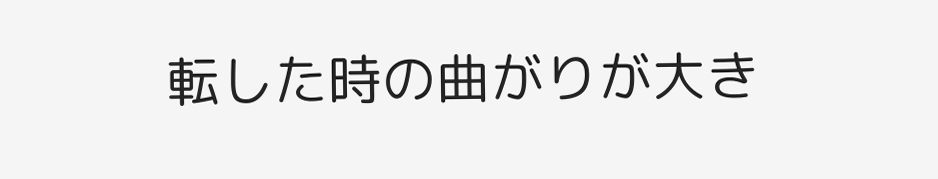転した時の曲がりが大き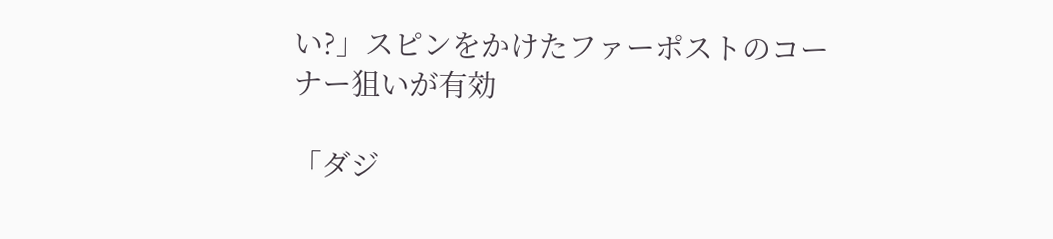い?」スピンをかけたファーポストのコーナー狙いが有効

「ダジ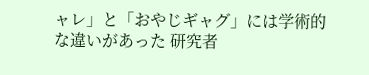ャレ」と「おやじギャグ」には学術的な違いがあった 研究者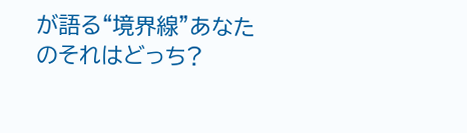が語る“境界線”あなたのそれはどっち?